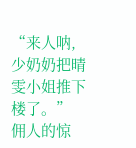“来人呐,少奶奶把晴雯小姐推下楼了。”
佣人的惊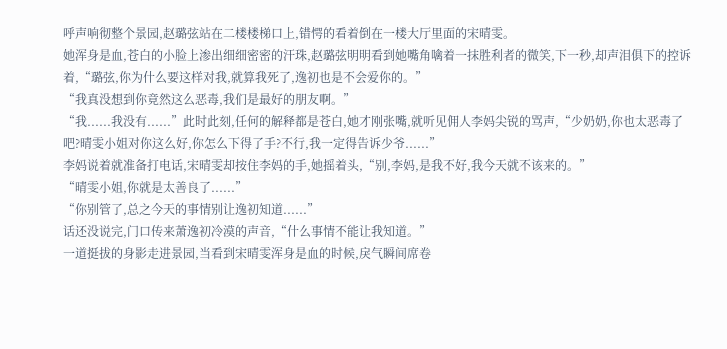呼声响彻整个景园,赵璐弦站在二楼楼梯口上,错愕的看着倒在一楼大厅里面的宋晴雯。
她浑身是血,苍白的小脸上渗出细细密密的汗珠,赵璐弦明明看到她嘴角噙着一抹胜利者的微笑,下一秒,却声泪俱下的控诉着,“璐弦,你为什么要这样对我,就算我死了,逸初也是不会爱你的。”
“我真没想到你竟然这么恶毒,我们是最好的朋友啊。”
“我......我没有......”此时此刻,任何的解释都是苍白,她才刚张嘴,就听见佣人李妈尖锐的骂声,“少奶奶,你也太恶毒了吧?晴雯小姐对你这么好,你怎么下得了手?不行,我一定得告诉少爷......”
李妈说着就准备打电话,宋晴雯却按住李妈的手,她摇着头,“别,李妈,是我不好,我今天就不该来的。”
“晴雯小姐,你就是太善良了......”
“你别管了,总之今天的事情别让逸初知道......”
话还没说完,门口传来萧逸初冷漠的声音,“什么事情不能让我知道。”
一道挺拔的身影走进景园,当看到宋晴雯浑身是血的时候,戾气瞬间席卷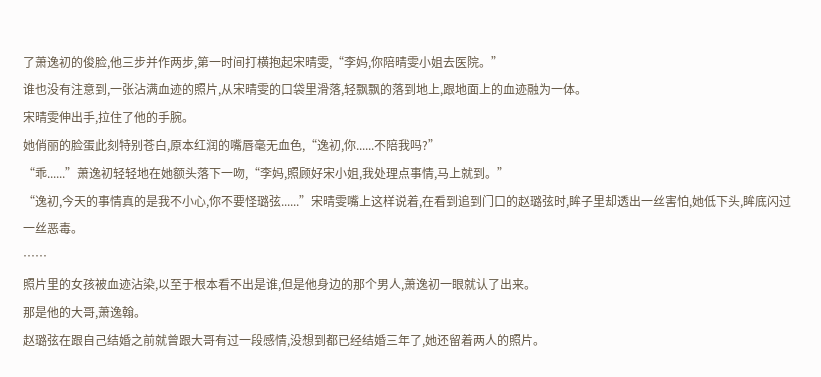了萧逸初的俊脸,他三步并作两步,第一时间打横抱起宋晴雯,“李妈,你陪晴雯小姐去医院。”
谁也没有注意到,一张沾满血迹的照片,从宋晴雯的口袋里滑落,轻飘飘的落到地上,跟地面上的血迹融为一体。
宋晴雯伸出手,拉住了他的手腕。
她俏丽的脸蛋此刻特别苍白,原本红润的嘴唇毫无血色,“逸初,你......不陪我吗?”
“乖......”萧逸初轻轻地在她额头落下一吻,“李妈,照顾好宋小姐,我处理点事情,马上就到。”
“逸初,今天的事情真的是我不小心,你不要怪璐弦......”宋晴雯嘴上这样说着,在看到追到门口的赵璐弦时,眸子里却透出一丝害怕,她低下头,眸底闪过一丝恶毒。
……
照片里的女孩被血迹沾染,以至于根本看不出是谁,但是他身边的那个男人,萧逸初一眼就认了出来。
那是他的大哥,萧逸翰。
赵璐弦在跟自己结婚之前就曾跟大哥有过一段感情,没想到都已经结婚三年了,她还留着两人的照片。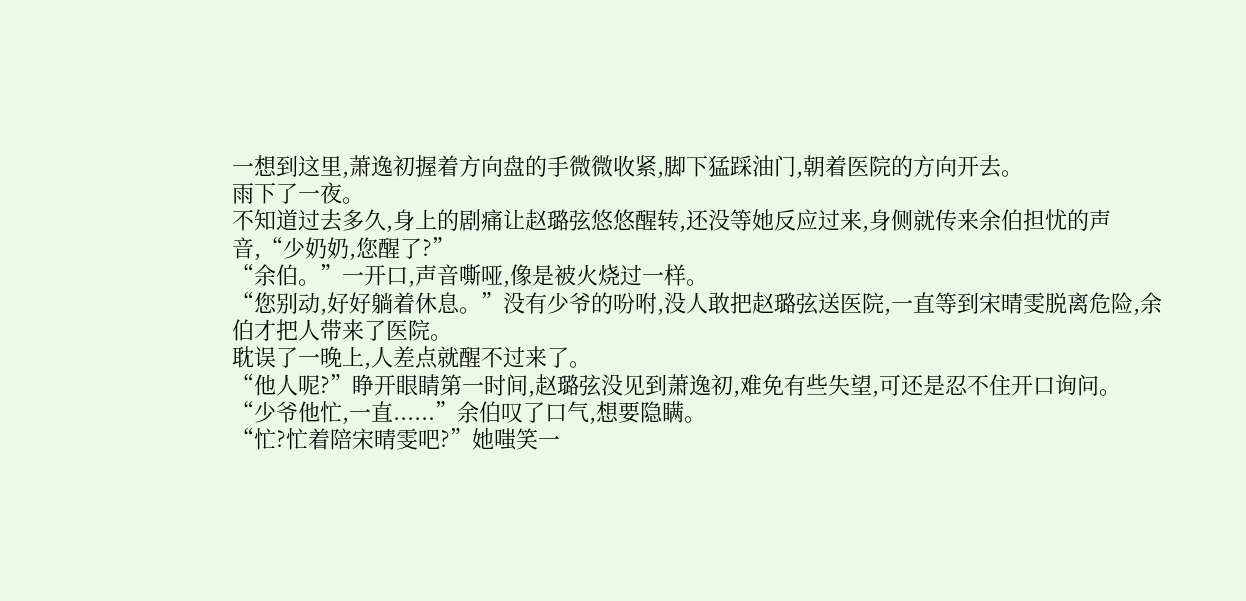一想到这里,萧逸初握着方向盘的手微微收紧,脚下猛踩油门,朝着医院的方向开去。
雨下了一夜。
不知道过去多久,身上的剧痛让赵璐弦悠悠醒转,还没等她反应过来,身侧就传来余伯担忧的声音,“少奶奶,您醒了?”
“余伯。”一开口,声音嘶哑,像是被火烧过一样。
“您别动,好好躺着休息。”没有少爷的吩咐,没人敢把赵璐弦送医院,一直等到宋晴雯脱离危险,余伯才把人带来了医院。
耽误了一晚上,人差点就醒不过来了。
“他人呢?”睁开眼睛第一时间,赵璐弦没见到萧逸初,难免有些失望,可还是忍不住开口询问。
“少爷他忙,一直......”余伯叹了口气,想要隐瞒。
“忙?忙着陪宋晴雯吧?”她嗤笑一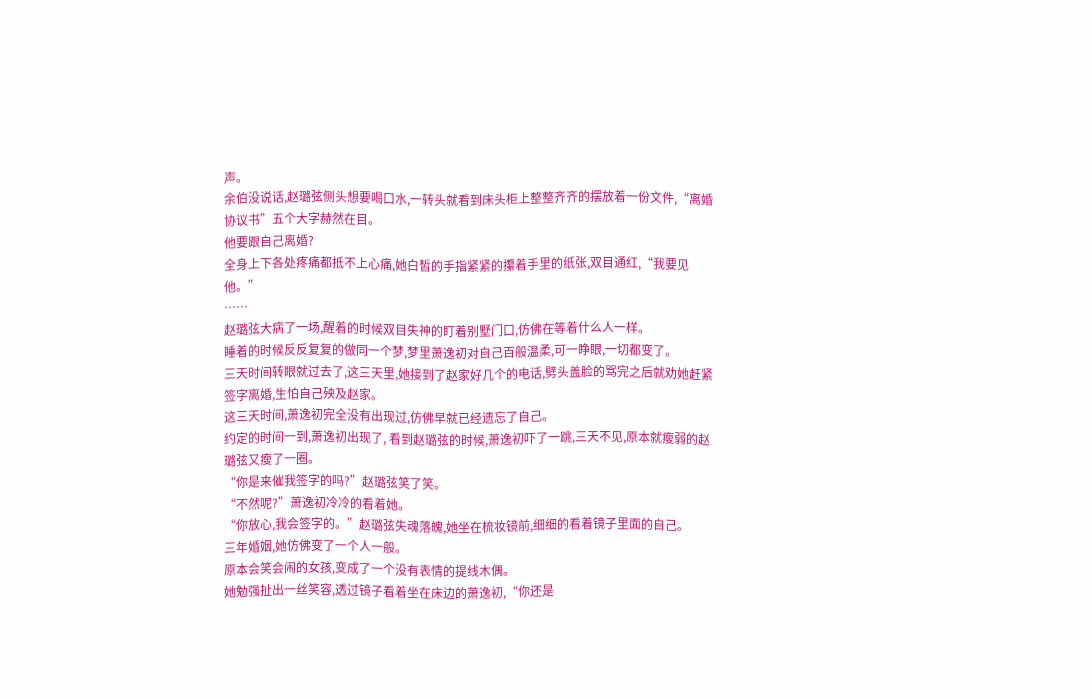声。
余伯没说话,赵璐弦侧头想要喝口水,一转头就看到床头柜上整整齐齐的摆放着一份文件,“离婚协议书”五个大字赫然在目。
他要跟自己离婚?
全身上下各处疼痛都抵不上心痛,她白皙的手指紧紧的攥着手里的纸张,双目通红,“我要见他。”
……
赵璐弦大病了一场,醒着的时候双目失神的盯着别墅门口,仿佛在等着什么人一样。
睡着的时候反反复复的做同一个梦,梦里萧逸初对自己百般温柔,可一睁眼,一切都变了。
三天时间转眼就过去了,这三天里,她接到了赵家好几个的电话,劈头盖脸的骂完之后就劝她赶紧签字离婚,生怕自己殃及赵家。
这三天时间,萧逸初完全没有出现过,仿佛早就已经遗忘了自己。
约定的时间一到,萧逸初出现了, 看到赵璐弦的时候,萧逸初吓了一跳,三天不见,原本就瘦弱的赵璐弦又瘦了一圈。
“你是来催我签字的吗?”赵璐弦笑了笑。
“不然呢?”萧逸初冷冷的看着她。
“你放心,我会签字的。”赵璐弦失魂落魄,她坐在梳妆镜前,细细的看着镜子里面的自己。
三年婚姻,她仿佛变了一个人一般。
原本会笑会闹的女孩,变成了一个没有表情的提线木偶。
她勉强扯出一丝笑容,透过镜子看着坐在床边的萧逸初,“你还是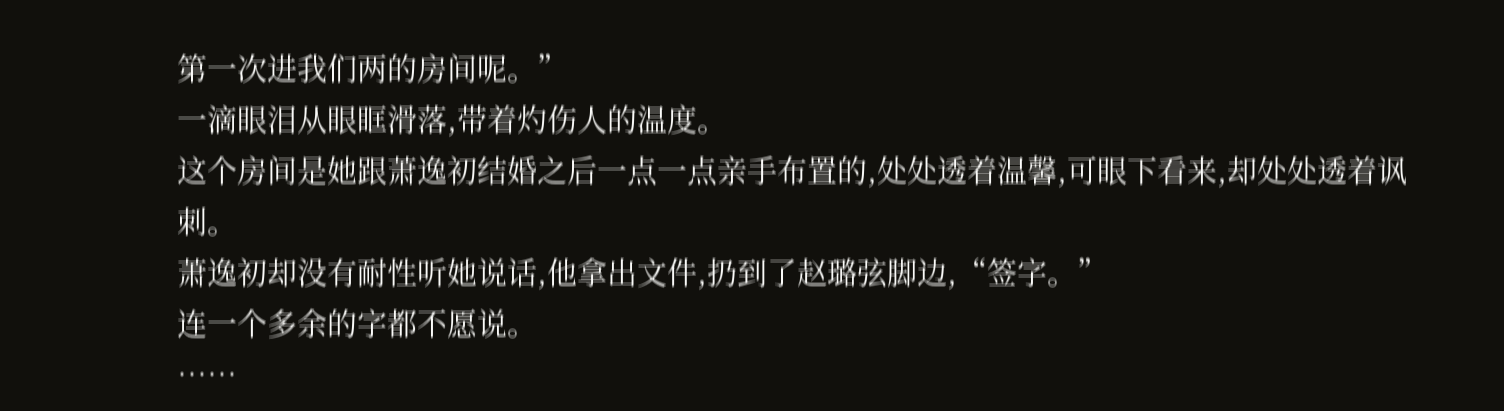第一次进我们两的房间呢。”
一滴眼泪从眼眶滑落,带着灼伤人的温度。
这个房间是她跟萧逸初结婚之后一点一点亲手布置的,处处透着温馨,可眼下看来,却处处透着讽刺。
萧逸初却没有耐性听她说话,他拿出文件,扔到了赵璐弦脚边,“签字。”
连一个多余的字都不愿说。
……